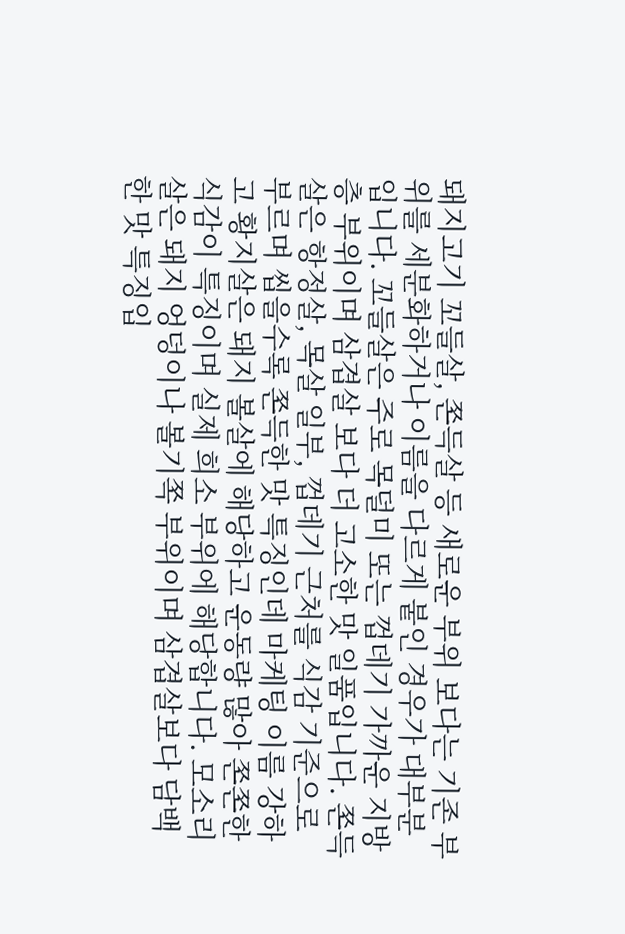돼지고기 꼬들살, 쫀득살 등 새로운 부위 보다는 기존 부위를 세분화하거나 이름을 다르게 붙인 경우가 대부분입니다. 꼬들살은 주로 목덜미 또는 껍데기 가까운 지방층 부위이며 삼겹살 보다 더 고소한 맛 일품입니다. 쫀득살은 항정살, 목살 일부, 껍데기 근처를 식감 기준으로 부르며 씹을수록 쫀득한 맛 특징인데 마케팅 이름 강하고 황지살은 돼지 볼살에 해당하고 운동량 많아 쫀쫀한 식감이 특징이며 실제 희소 부위에 해당합니다. 모소리살은 돼지 엉덩이나 볼기쪽 부위이며 삼겹살보다 담백한 맛 특징입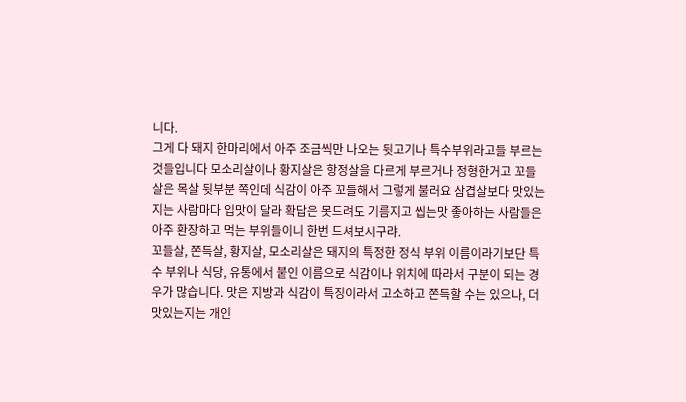니다.
그게 다 돼지 한마리에서 아주 조금씩만 나오는 뒷고기나 특수부위라고들 부르는 것들입니다 모소리살이나 황지살은 항정살을 다르게 부르거나 정형한거고 꼬들살은 목살 뒷부분 쪽인데 식감이 아주 꼬들해서 그렇게 불러요 삼겹살보다 맛있는지는 사람마다 입맛이 달라 확답은 못드려도 기름지고 씹는맛 좋아하는 사람들은 아주 환장하고 먹는 부위들이니 한번 드셔보시구랴.
꼬들살, 쫀득살, 황지살, 모소리살은 돼지의 특정한 정식 부위 이름이라기보단 특수 부위나 식당, 유통에서 붙인 이름으로 식감이나 위치에 따라서 구분이 되는 경우가 많습니다. 맛은 지방과 식감이 특징이라서 고소하고 쫀득할 수는 있으나, 더 맛있는지는 개인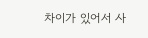차이가 있어서 사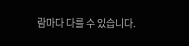람마다 다를 수 있습니다.